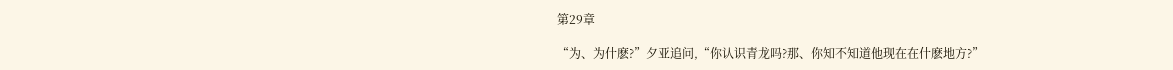第29章

“为、为什麽?”夕亚追问,“你认识青龙吗?那、你知不知道他现在在什麽地方?”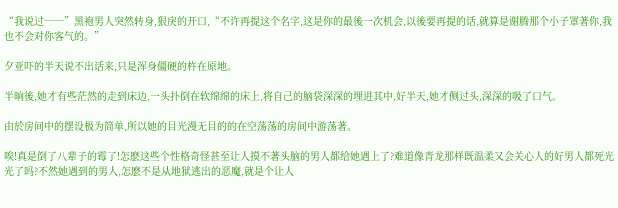“我说过──”黑袍男人突然转身,狠戾的开口,“不许再提这个名字,这是你的最後一次机会,以後要再提的话,就算是谢腾那个小子罩著你,我也不会对你客气的。”

夕亚吓的半天说不出话来,只是浑身僵硬的杵在原地。

半晌後,她才有些茫然的走到床边,一头扑倒在软绵绵的床上,将自己的脑袋深深的埋进其中,好半天,她才侧过头,深深的吸了口气。

由於房间中的摆设极为简单,所以她的目光漫无目的的在空荡荡的房间中游荡著。

唉!真是倒了八辈子的霉了!怎麽这些个性格奇怪甚至让人摸不著头脑的男人都给她遇上了?难道像青龙那样既温柔又会关心人的好男人都死光光了吗?不然她遇到的男人,怎麽不是从地狱逃出的恶魔,就是个让人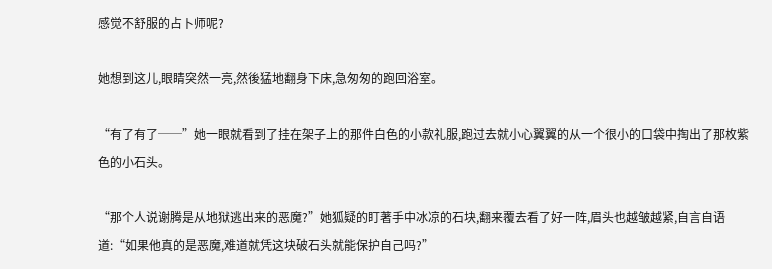感觉不舒服的占卜师呢?

她想到这儿,眼睛突然一亮,然後猛地翻身下床,急匆匆的跑回浴室。

“有了有了──”她一眼就看到了挂在架子上的那件白色的小款礼服,跑过去就小心翼翼的从一个很小的口袋中掏出了那枚紫色的小石头。

“那个人说谢腾是从地狱逃出来的恶魔?”她狐疑的盯著手中冰凉的石块,翻来覆去看了好一阵,眉头也越皱越紧,自言自语道:“如果他真的是恶魔,难道就凭这块破石头就能保护自己吗?”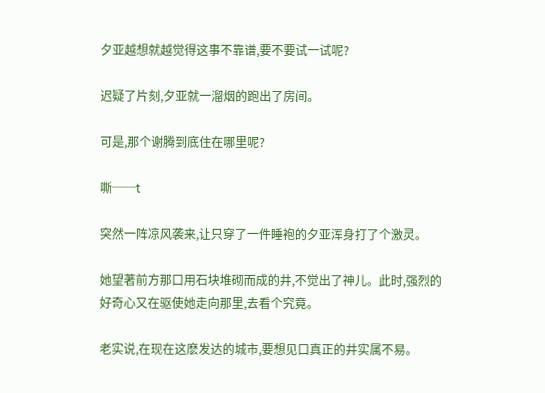夕亚越想就越觉得这事不靠谱,要不要试一试呢?

迟疑了片刻,夕亚就一溜烟的跑出了房间。

可是,那个谢腾到底住在哪里呢?

嘶──t

突然一阵凉风袭来,让只穿了一件睡袍的夕亚浑身打了个激灵。

她望著前方那口用石块堆砌而成的井,不觉出了神儿。此时,强烈的好奇心又在驱使她走向那里,去看个究竟。

老实说,在现在这麽发达的城市,要想见口真正的井实属不易。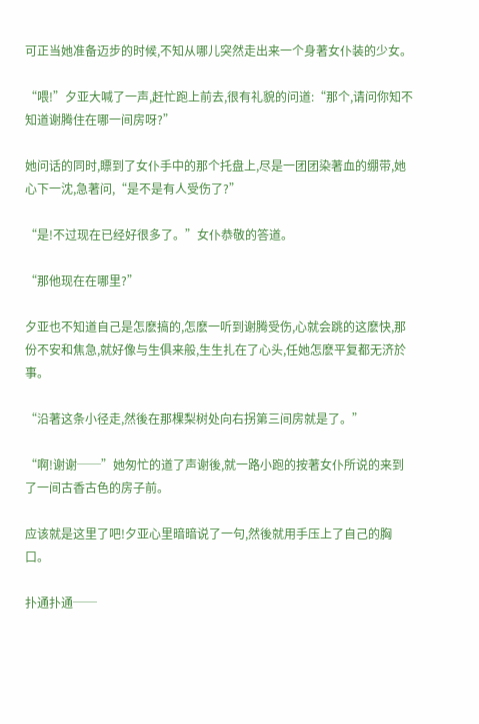可正当她准备迈步的时候,不知从哪儿突然走出来一个身著女仆装的少女。

“喂!”夕亚大喊了一声,赶忙跑上前去,很有礼貌的问道:“那个,请问你知不知道谢腾住在哪一间房呀?”

她问话的同时,瞟到了女仆手中的那个托盘上,尽是一团团染著血的绷带,她心下一沈,急著问,“是不是有人受伤了?”

“是!不过现在已经好很多了。”女仆恭敬的答道。

“那他现在在哪里?”

夕亚也不知道自己是怎麽搞的,怎麽一听到谢腾受伤,心就会跳的这麽快,那份不安和焦急,就好像与生俱来般,生生扎在了心头,任她怎麽平复都无济於事。

“沿著这条小径走,然後在那棵梨树处向右拐第三间房就是了。”

“啊!谢谢──”她匆忙的道了声谢後,就一路小跑的按著女仆所说的来到了一间古香古色的房子前。

应该就是这里了吧!夕亚心里暗暗说了一句,然後就用手压上了自己的胸口。

扑通扑通──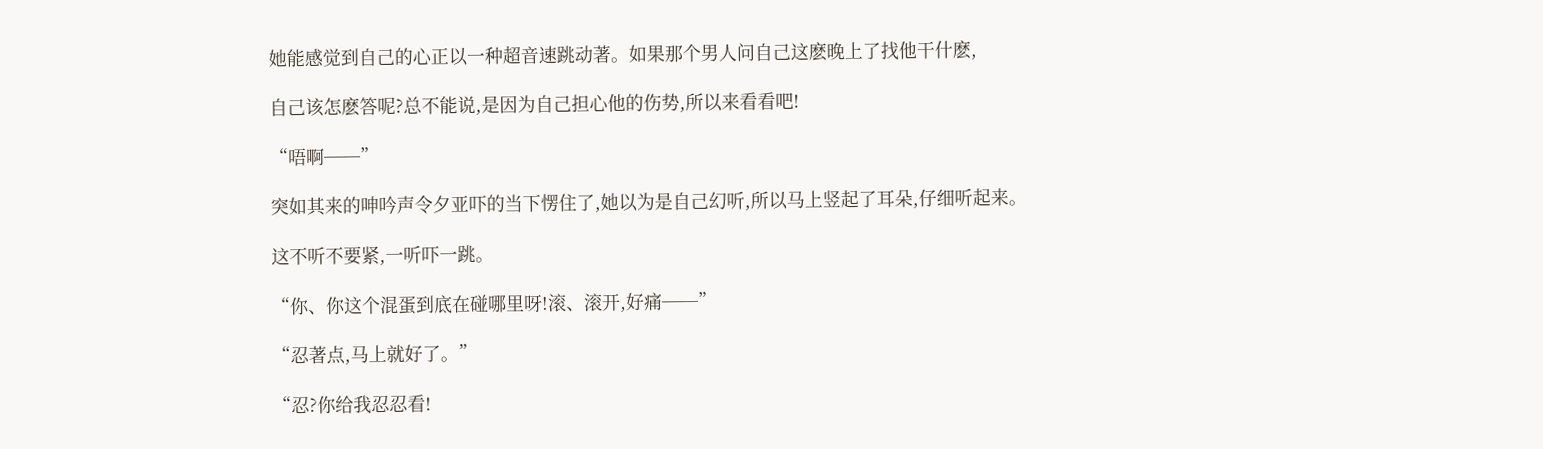她能感觉到自己的心正以一种超音速跳动著。如果那个男人问自己这麽晚上了找他干什麽,

自己该怎麽答呢?总不能说,是因为自己担心他的伤势,所以来看看吧!

“唔啊──”

突如其来的呻吟声令夕亚吓的当下愣住了,她以为是自己幻听,所以马上竖起了耳朵,仔细听起来。

这不听不要紧,一听吓一跳。

“你、你这个混蛋到底在碰哪里呀!滚、滚开,好痛──”

“忍著点,马上就好了。”

“忍?你给我忍忍看!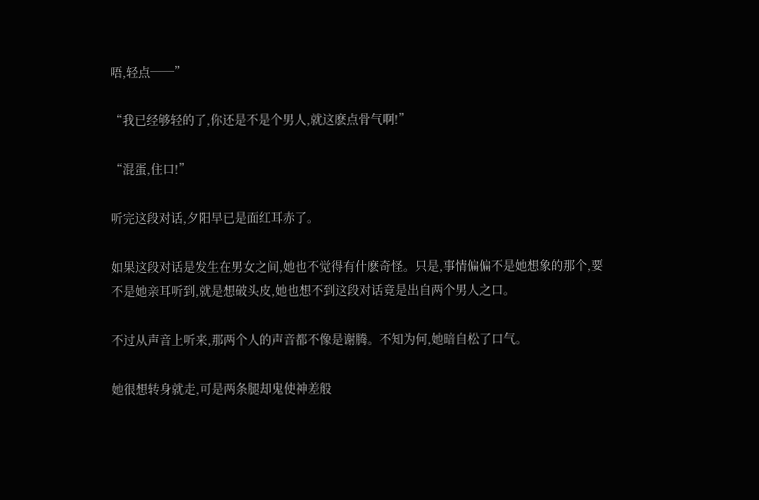唔,轻点──”

“我已经够轻的了,你还是不是个男人,就这麽点骨气啊!”

“混蛋,住口!”

听完这段对话,夕阳早已是面红耳赤了。

如果这段对话是发生在男女之间,她也不觉得有什麽奇怪。只是,事情偏偏不是她想象的那个,要不是她亲耳听到,就是想破头皮,她也想不到这段对话竟是出自两个男人之口。

不过从声音上听来,那两个人的声音都不像是谢腾。不知为何,她暗自松了口气。

她很想转身就走,可是两条腿却鬼使神差般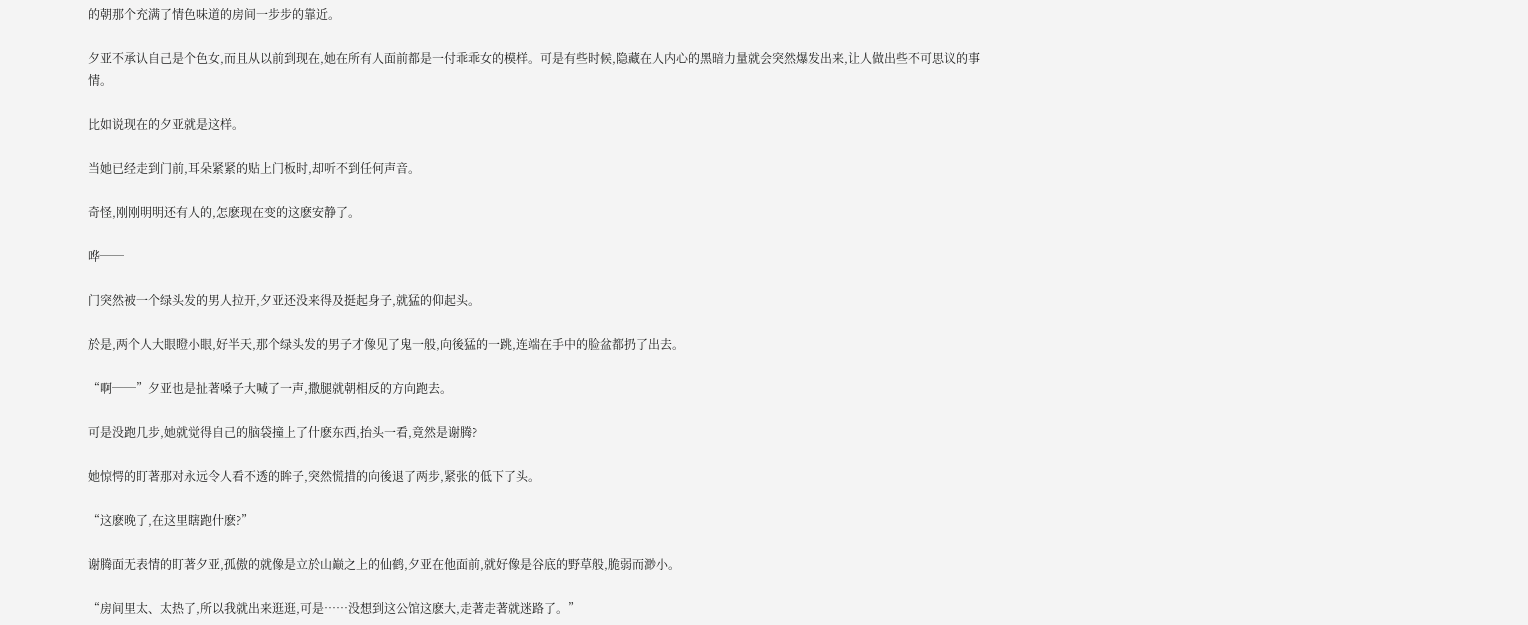的朝那个充满了情色味道的房间一步步的靠近。

夕亚不承认自己是个色女,而且从以前到现在,她在所有人面前都是一付乖乖女的模样。可是有些时候,隐藏在人内心的黑暗力量就会突然爆发出来,让人做出些不可思议的事情。

比如说现在的夕亚就是这样。

当她已经走到门前,耳朵紧紧的贴上门板时,却听不到任何声音。

奇怪,刚刚明明还有人的,怎麽现在变的这麽安静了。

哗──

门突然被一个绿头发的男人拉开,夕亚还没来得及挺起身子,就猛的仰起头。

於是,两个人大眼瞪小眼,好半天,那个绿头发的男子才像见了鬼一般,向後猛的一跳,连端在手中的脸盆都扔了出去。

“啊──”夕亚也是扯著嗓子大喊了一声,撒腿就朝相反的方向跑去。

可是没跑几步,她就觉得自己的脑袋撞上了什麽东西,抬头一看,竟然是谢腾?

她惊愕的盯著那对永远令人看不透的眸子,突然慌措的向後退了两步,紧张的低下了头。

“这麽晚了,在这里瞎跑什麽?”

谢腾面无表情的盯著夕亚,孤傲的就像是立於山巅之上的仙鹤,夕亚在他面前,就好像是谷底的野草般,脆弱而渺小。

“房间里太、太热了,所以我就出来逛逛,可是……没想到这公馆这麽大,走著走著就迷路了。”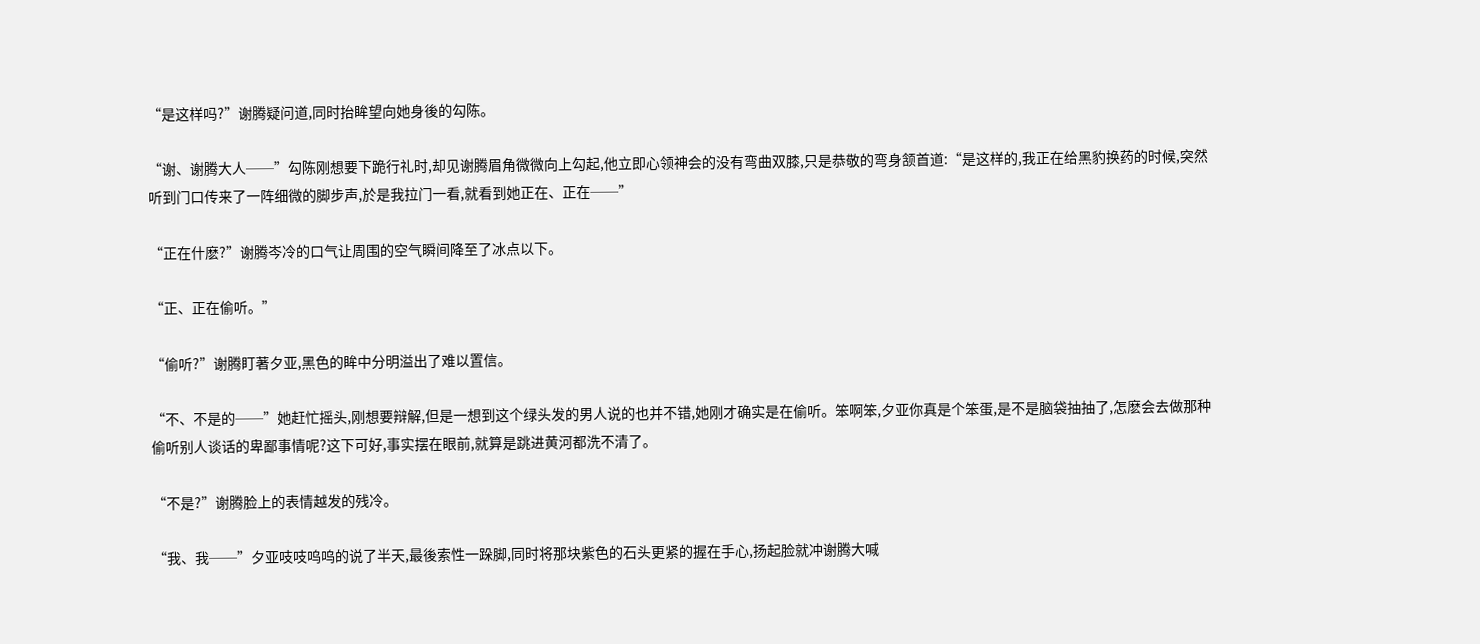“是这样吗?”谢腾疑问道,同时抬眸望向她身後的勾陈。

“谢、谢腾大人──”勾陈刚想要下跪行礼时,却见谢腾眉角微微向上勾起,他立即心领神会的没有弯曲双膝,只是恭敬的弯身颔首道:“是这样的,我正在给黑豹换药的时候,突然听到门口传来了一阵细微的脚步声,於是我拉门一看,就看到她正在、正在──”

“正在什麽?”谢腾岑冷的口气让周围的空气瞬间降至了冰点以下。

“正、正在偷听。”

“偷听?”谢腾盯著夕亚,黑色的眸中分明溢出了难以置信。

“不、不是的──”她赶忙摇头,刚想要辩解,但是一想到这个绿头发的男人说的也并不错,她刚才确实是在偷听。笨啊笨,夕亚你真是个笨蛋,是不是脑袋抽抽了,怎麽会去做那种偷听别人谈话的卑鄙事情呢?这下可好,事实摆在眼前,就算是跳进黄河都洗不清了。

“不是?”谢腾脸上的表情越发的残冷。

“我、我──”夕亚吱吱呜呜的说了半天,最後索性一跺脚,同时将那块紫色的石头更紧的握在手心,扬起脸就冲谢腾大喊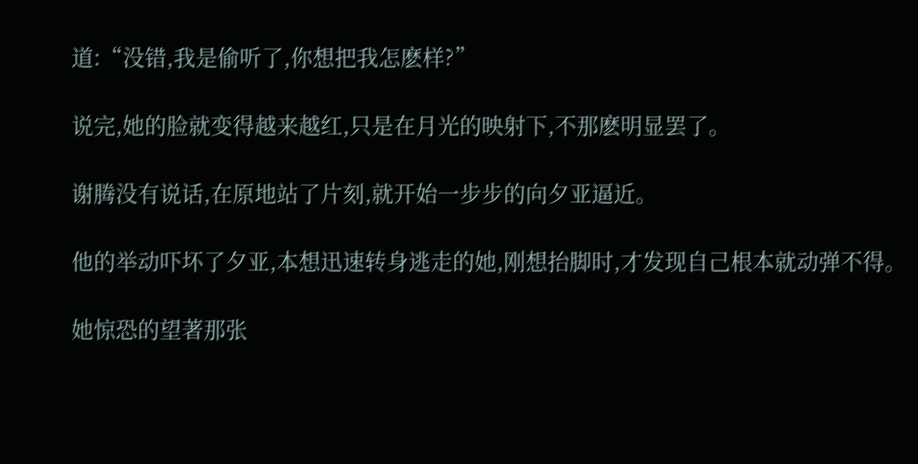道:“没错,我是偷听了,你想把我怎麽样?”

说完,她的脸就变得越来越红,只是在月光的映射下,不那麽明显罢了。

谢腾没有说话,在原地站了片刻,就开始一步步的向夕亚逼近。

他的举动吓坏了夕亚,本想迅速转身逃走的她,刚想抬脚时,才发现自己根本就动弹不得。

她惊恐的望著那张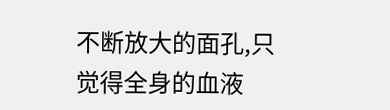不断放大的面孔,只觉得全身的血液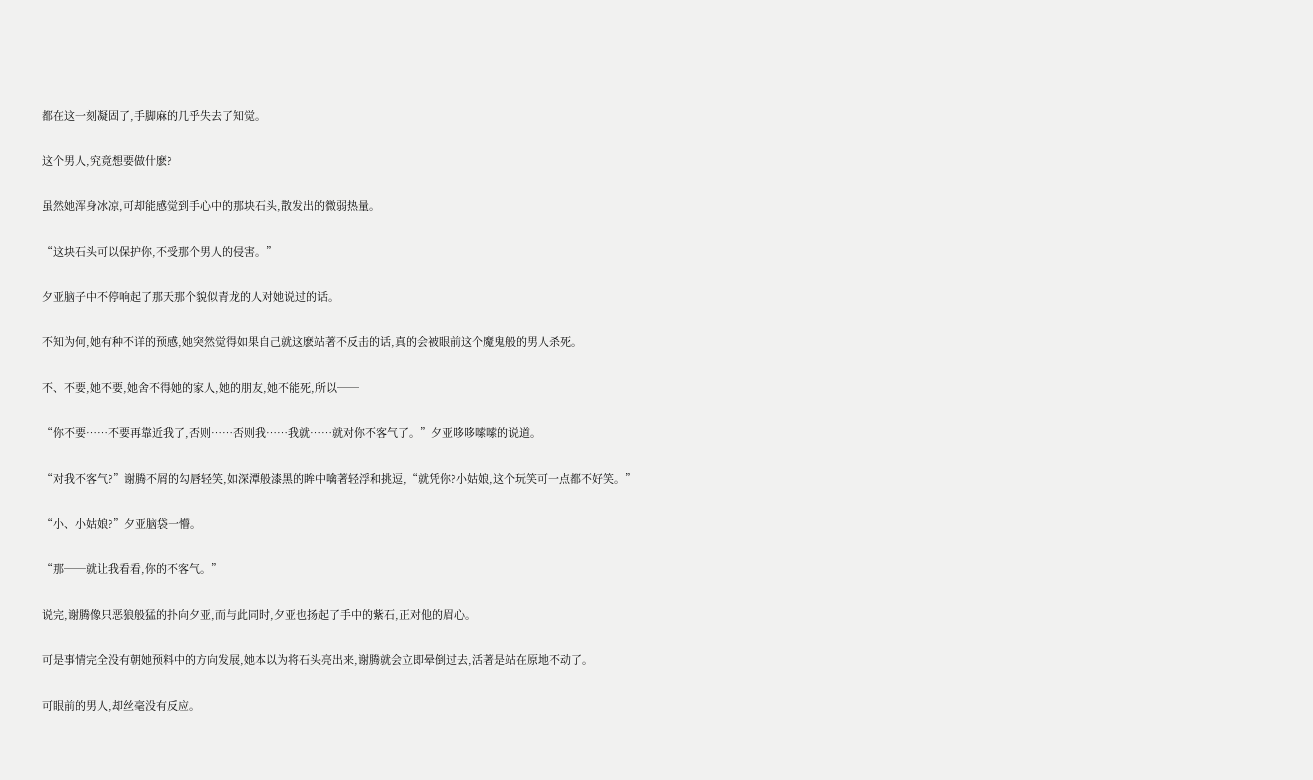都在这一刻凝固了,手脚麻的几乎失去了知觉。

这个男人,究竟想要做什麽?

虽然她浑身冰凉,可却能感觉到手心中的那块石头,散发出的微弱热量。

“这块石头可以保护你,不受那个男人的侵害。”

夕亚脑子中不停响起了那天那个貌似青龙的人对她说过的话。

不知为何,她有种不详的预感,她突然觉得如果自己就这麽站著不反击的话,真的会被眼前这个魔鬼般的男人杀死。

不、不要,她不要,她舍不得她的家人,她的朋友,她不能死,所以──

“你不要……不要再靠近我了,否则……否则我……我就……就对你不客气了。”夕亚哆哆嗦嗦的说道。

“对我不客气?”谢腾不屑的勾唇轻笑,如深潭般漆黑的眸中噙著轻浮和挑逗,“就凭你?小姑娘,这个玩笑可一点都不好笑。”

“小、小姑娘?”夕亚脑袋一懵。

“那──就让我看看,你的不客气。”

说完,谢腾像只恶狼般猛的扑向夕亚,而与此同时,夕亚也扬起了手中的紫石,正对他的眉心。

可是事情完全没有朝她预料中的方向发展,她本以为将石头亮出来,谢腾就会立即晕倒过去,活著是站在原地不动了。

可眼前的男人,却丝毫没有反应。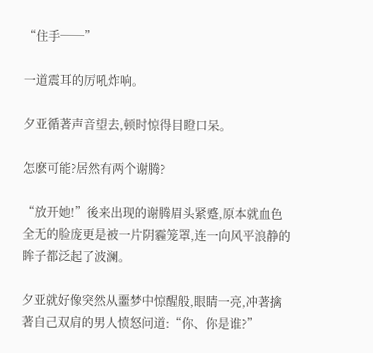“住手──”

一道震耳的厉吼炸响。

夕亚循著声音望去,顿时惊得目瞪口呆。

怎麽可能?居然有两个谢腾?

“放开她!”後来出现的谢腾眉头紧蹙,原本就血色全无的脸庞更是被一片阴霾笼罩,连一向风平浪静的眸子都泛起了波澜。

夕亚就好像突然从噩梦中惊醒般,眼睛一亮,冲著擒著自己双肩的男人愤怒问道:“你、你是谁?”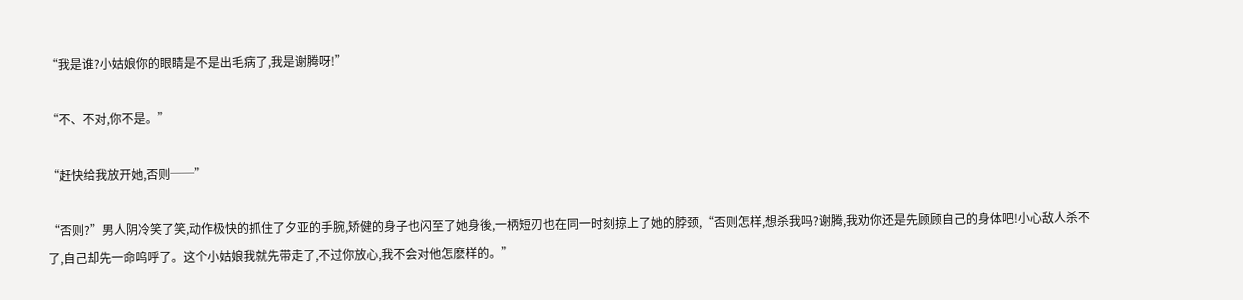“我是谁?小姑娘你的眼睛是不是出毛病了,我是谢腾呀!”

“不、不对,你不是。”

“赶快给我放开她,否则──”

“否则?”男人阴冷笑了笑,动作极快的抓住了夕亚的手腕,矫健的身子也闪至了她身後,一柄短刃也在同一时刻掠上了她的脖颈,“否则怎样,想杀我吗?谢腾,我劝你还是先顾顾自己的身体吧!小心敌人杀不了,自己却先一命呜呼了。这个小姑娘我就先带走了,不过你放心,我不会对他怎麽样的。”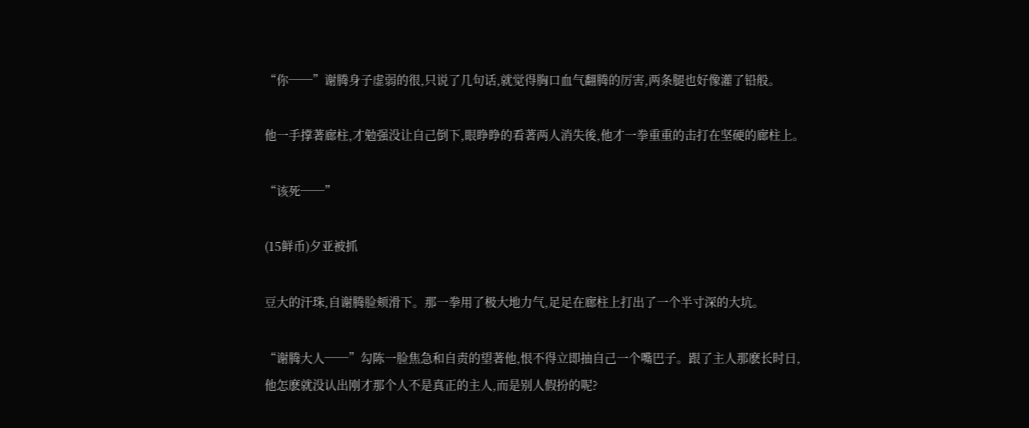“你──”谢腾身子虚弱的很,只说了几句话,就觉得胸口血气翻腾的厉害,两条腿也好像灌了铅般。

他一手撑著廊柱,才勉强没让自己倒下,眼睁睁的看著两人消失後,他才一拳重重的击打在坚硬的廊柱上。

“该死──”

(15鲜币)夕亚被抓

豆大的汗珠,自谢腾脸颊滑下。那一拳用了极大地力气,足足在廊柱上打出了一个半寸深的大坑。

“谢腾大人──”勾陈一脸焦急和自责的望著他,恨不得立即抽自己一个嘴巴子。跟了主人那麽长时日,他怎麽就没认出刚才那个人不是真正的主人,而是别人假扮的呢?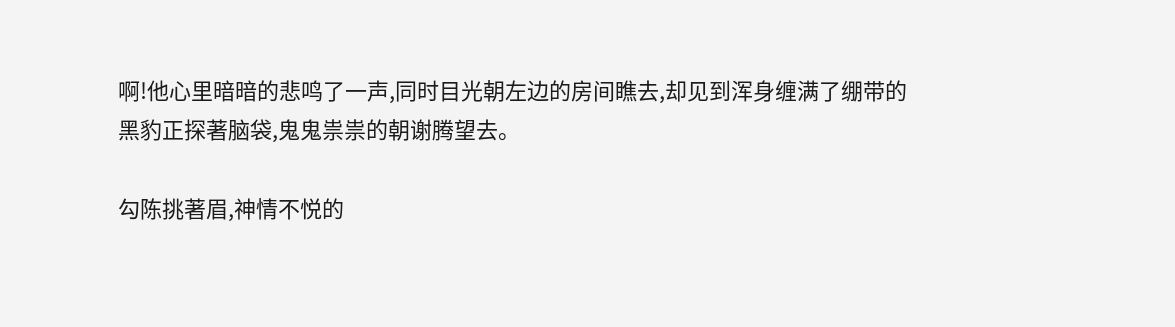啊!他心里暗暗的悲鸣了一声,同时目光朝左边的房间瞧去,却见到浑身缠满了绷带的黑豹正探著脑袋,鬼鬼祟祟的朝谢腾望去。

勾陈挑著眉,神情不悦的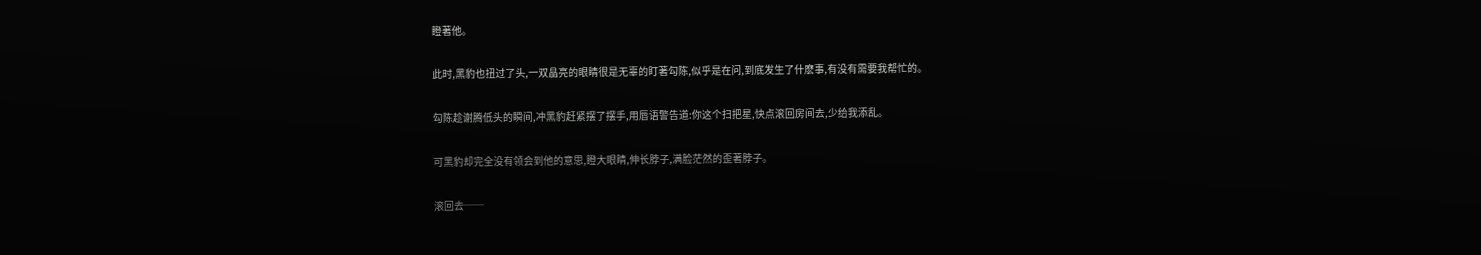瞪著他。

此时,黑豹也扭过了头,一双晶亮的眼睛很是无辜的盯著勾陈,似乎是在问,到底发生了什麽事,有没有需要我帮忙的。

勾陈趁谢腾低头的瞬间,冲黑豹赶紧摆了摆手,用唇语警告道:你这个扫把星,快点滚回房间去,少给我添乱。

可黑豹却完全没有领会到他的意思,瞪大眼睛,伸长脖子,满脸茫然的歪著脖子。

滚回去──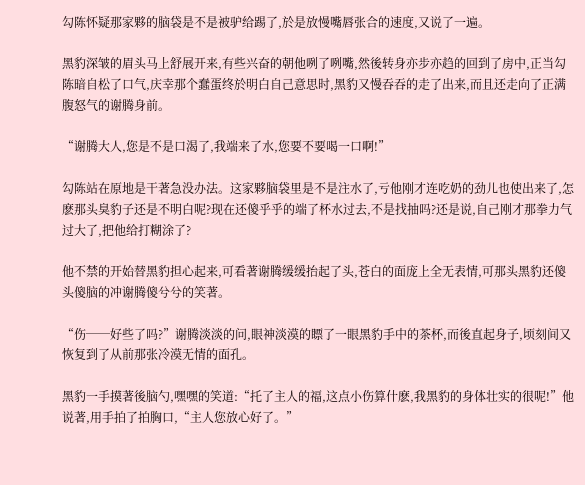勾陈怀疑那家夥的脑袋是不是被驴给踢了,於是放慢嘴唇张合的速度,又说了一遍。

黑豹深皱的眉头马上舒展开来,有些兴奋的朝他咧了咧嘴,然後转身亦步亦趋的回到了房中,正当勾陈暗自松了口气,庆幸那个蠢蛋终於明白自己意思时,黑豹又慢吞吞的走了出来,而且还走向了正满腹怒气的谢腾身前。

“谢腾大人,您是不是口渴了,我端来了水,您要不要喝一口啊!”

勾陈站在原地是干著急没办法。这家夥脑袋里是不是注水了,亏他刚才连吃奶的劲儿也使出来了,怎麽那头臭豹子还是不明白呢?现在还傻乎乎的端了杯水过去,不是找抽吗?还是说,自己刚才那拳力气过大了,把他给打糊涂了?

他不禁的开始替黑豹担心起来,可看著谢腾缓缓抬起了头,苍白的面庞上全无表情,可那头黑豹还傻头傻脑的冲谢腾傻兮兮的笑著。

“伤──好些了吗?”谢腾淡淡的问,眼神淡漠的瞟了一眼黑豹手中的茶杯,而後直起身子,顷刻间又恢复到了从前那张冷漠无情的面孔。

黑豹一手摸著後脑勺,嘿嘿的笑道:“托了主人的福,这点小伤算什麽,我黑豹的身体壮实的很呢!”他说著,用手拍了拍胸口,“主人您放心好了。”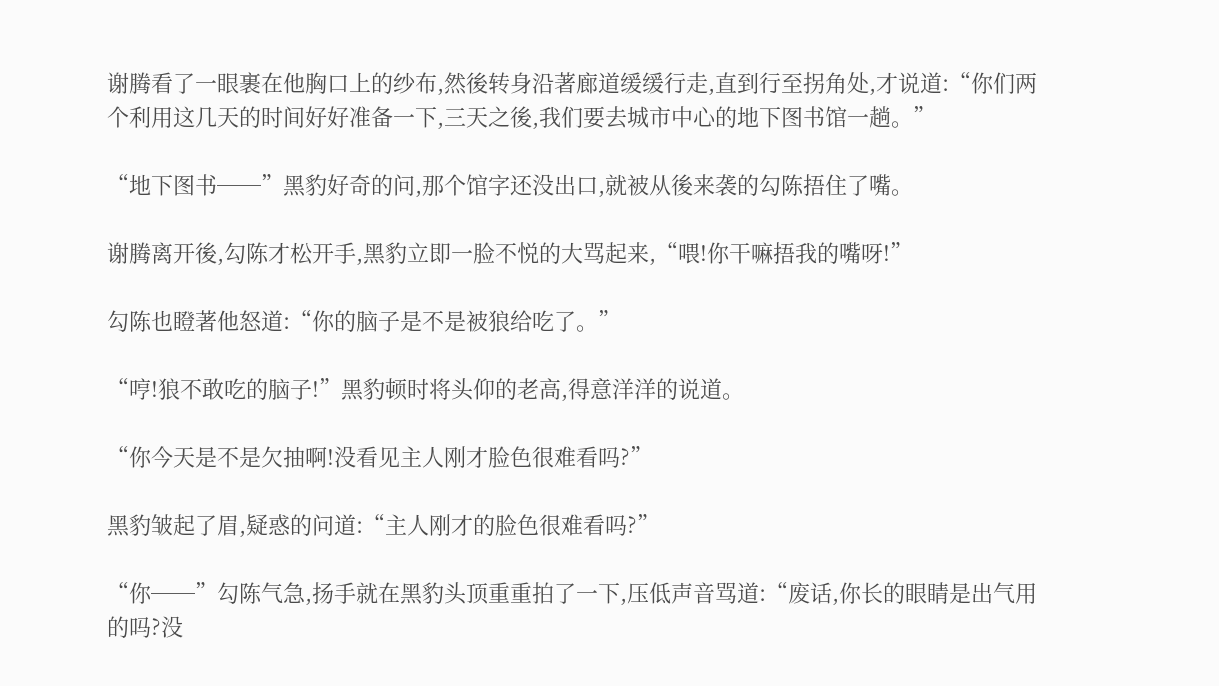谢腾看了一眼裹在他胸口上的纱布,然後转身沿著廊道缓缓行走,直到行至拐角处,才说道:“你们两个利用这几天的时间好好准备一下,三天之後,我们要去城市中心的地下图书馆一趟。”

“地下图书──”黑豹好奇的问,那个馆字还没出口,就被从後来袭的勾陈捂住了嘴。

谢腾离开後,勾陈才松开手,黑豹立即一脸不悦的大骂起来,“喂!你干嘛捂我的嘴呀!”

勾陈也瞪著他怒道:“你的脑子是不是被狼给吃了。”

“哼!狼不敢吃的脑子!”黑豹顿时将头仰的老高,得意洋洋的说道。

“你今天是不是欠抽啊!没看见主人刚才脸色很难看吗?”

黑豹皱起了眉,疑惑的问道:“主人刚才的脸色很难看吗?”

“你──”勾陈气急,扬手就在黑豹头顶重重拍了一下,压低声音骂道:“废话,你长的眼睛是出气用的吗?没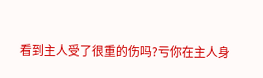看到主人受了很重的伤吗?亏你在主人身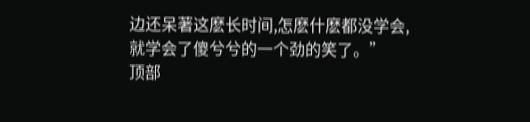边还呆著这麽长时间,怎麽什麽都没学会,就学会了傻兮兮的一个劲的笑了。”
顶部